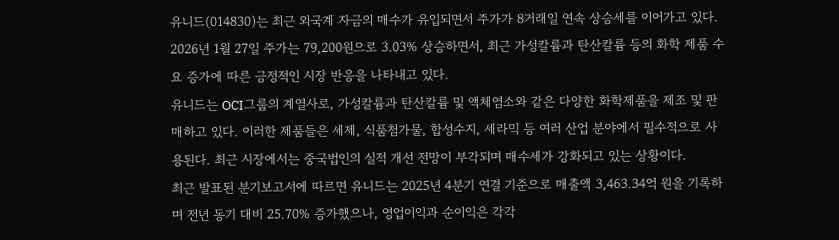유니드(014830)는 최근 외국계 자금의 매수가 유입되면서 주가가 8거래일 연속 상승세를 이어가고 있다. 2026년 1월 27일 주가는 79,200원으로 3.03% 상승하면서, 최근 가성칼륨과 탄산칼륨 등의 화학 제품 수요 증가에 따른 긍정적인 시장 반응을 나타내고 있다.
유니드는 OCI그룹의 계열사로, 가성칼륨과 탄산칼륨 및 액체염소와 같은 다양한 화학제품을 제조 및 판매하고 있다. 이러한 제품들은 세제, 식품첨가물, 합성수지, 세라믹 등 여러 산업 분야에서 필수적으로 사용된다. 최근 시장에서는 중국법인의 실적 개선 전망이 부각되며 매수세가 강화되고 있는 상황이다.
최근 발표된 분기보고서에 따르면 유니드는 2025년 4분기 연결 기준으로 매출액 3,463.34억 원을 기록하며 전년 동기 대비 25.70% 증가했으나, 영업이익과 순이익은 각각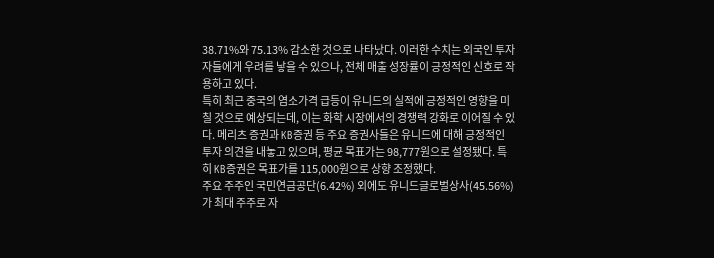38.71%와 75.13% 감소한 것으로 나타났다. 이러한 수치는 외국인 투자자들에게 우려를 낳을 수 있으나, 전체 매출 성장률이 긍정적인 신호로 작용하고 있다.
특히 최근 중국의 염소가격 급등이 유니드의 실적에 긍정적인 영향을 미칠 것으로 예상되는데, 이는 화학 시장에서의 경쟁력 강화로 이어질 수 있다. 메리츠 증권과 KB증권 등 주요 증권사들은 유니드에 대해 긍정적인 투자 의견을 내놓고 있으며, 평균 목표가는 98,777원으로 설정됐다. 특히 KB증권은 목표가를 115,000원으로 상향 조정했다.
주요 주주인 국민연금공단(6.42%) 외에도 유니드글로벌상사(45.56%)가 최대 주주로 자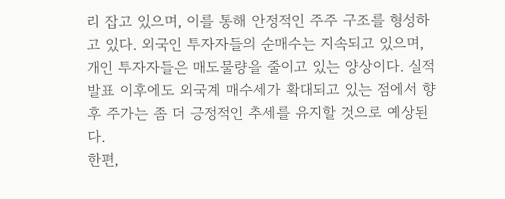리 잡고 있으며, 이를 통해 안정적인 주주 구조를 형성하고 있다. 외국인 투자자들의 순매수는 지속되고 있으며, 개인 투자자들은 매도물량을 줄이고 있는 양상이다. 실적 발표 이후에도 외국계 매수세가 확대되고 있는 점에서 향후 주가는 좀 더 긍정적인 추세를 유지할 것으로 예상된다.
한편,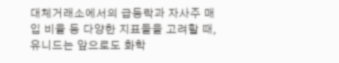대체거래소에서의 급등락과 자사주 매입 비율 등 다양한 지표들을 고려할 때, 유니드는 앞으로도 화학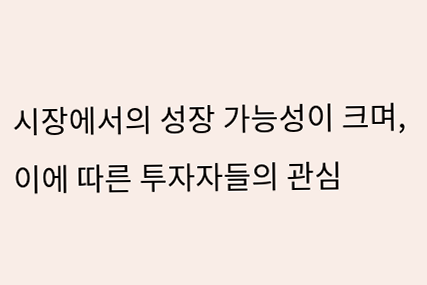시장에서의 성장 가능성이 크며, 이에 따른 투자자들의 관심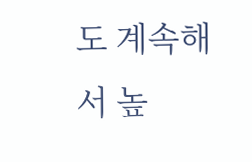도 계속해서 높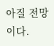아질 전망이다.